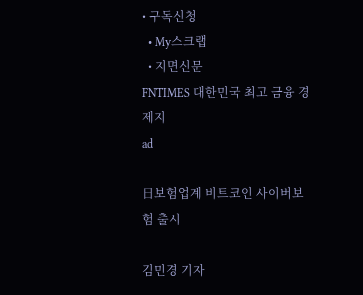• 구독신청
  • My스크랩
  • 지면신문
FNTIMES 대한민국 최고 금융 경제지
ad

日보험업계 비트코인 사이버보험 출시

김민경 기자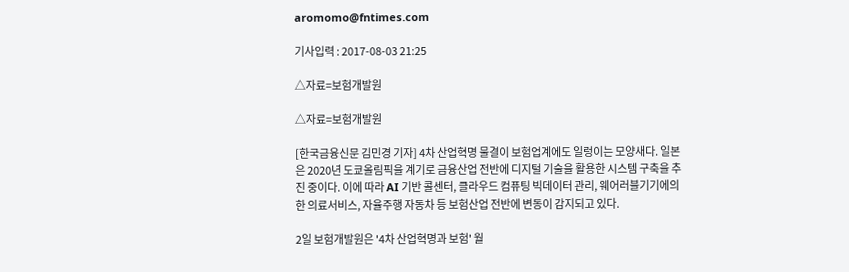aromomo@fntimes.com

기사입력 : 2017-08-03 21:25

△자료=보험개발원

△자료=보험개발원

[한국금융신문 김민경 기자] 4차 산업혁명 물결이 보험업계에도 일렁이는 모양새다. 일본은 2020년 도쿄올림픽을 계기로 금융산업 전반에 디지털 기술을 활용한 시스템 구축을 추진 중이다. 이에 따라 AI 기반 콜센터, 클라우드 컴퓨팅 빅데이터 관리, 웨어러블기기에의한 의료서비스, 자율주행 자동차 등 보험산업 전반에 변동이 감지되고 있다.

2일 보험개발원은 '4차 산업혁명과 보험' 월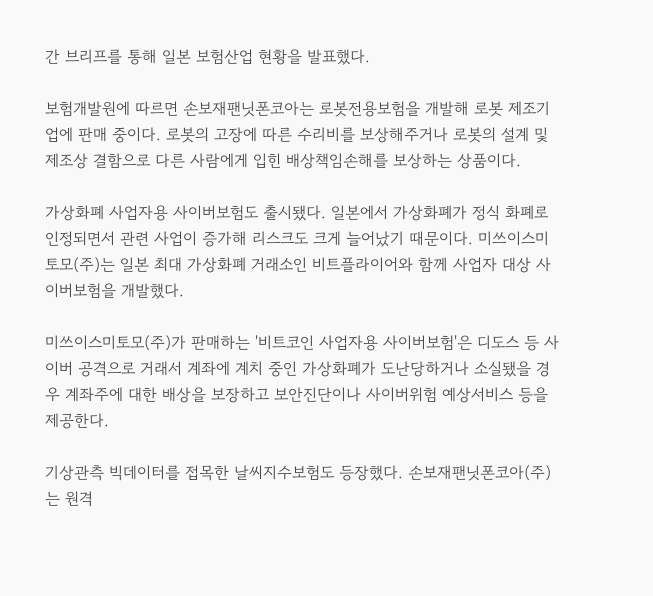간 브리프를 통해 일본 보험산업 현황을 발표했다.

보험개발원에 따르면 손보재팬닛폰코아는 로봇전용보험을 개발해 로봇 제조기업에 판매 중이다. 로봇의 고장에 따른 수리비를 보상해주거나 로봇의 설계 및 제조상 결함으로 다른 사람에게 입힌 배상책임손해를 보상하는 상품이다.

가상화폐 사업자용 사이버보험도 출시됐다. 일본에서 가상화폐가 정식 화폐로 인정되면서 관련 사업이 증가해 리스크도 크게 늘어났기 때문이다. 미쓰이스미토모(주)는 일본 최대 가상화폐 거래소인 비트플라이어와 함께 사업자 대상 사이버보험을 개발했다.

미쓰이스미토모(주)가 판매하는 '비트코인 사업자용 사이버보험'은 디도스 등 사이버 공격으로 거래서 계좌에 계치 중인 가상화폐가 도난당하거나 소실됐을 경우 계좌주에 대한 배상을 보장하고 보안진단이나 사이버위험 예상서비스 등을 제공한다.

기상관측 빅데이터를 접목한 날씨지수보험도 등장했다. 손보재팬닛폰코아(주)는 원격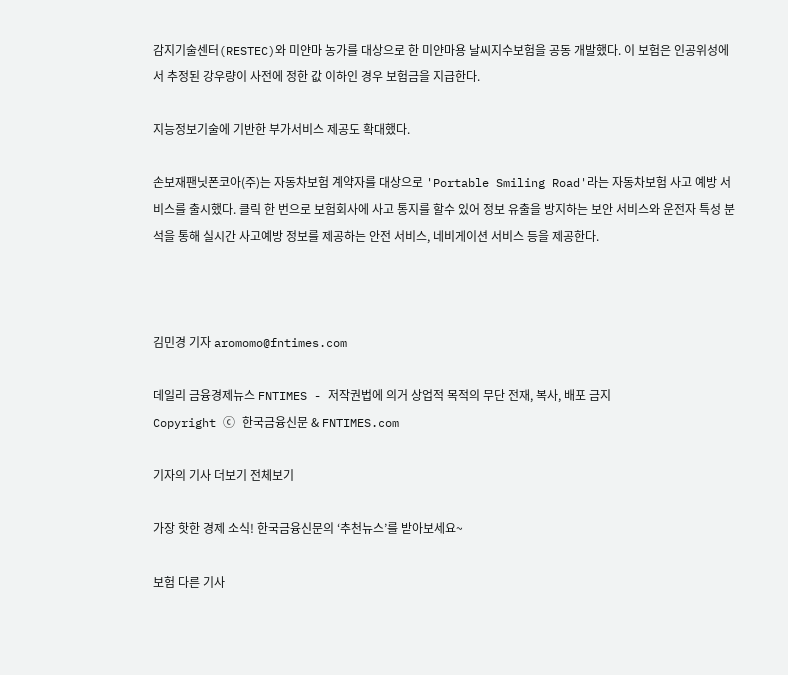감지기술센터(RESTEC)와 미얀마 농가를 대상으로 한 미얀마용 날씨지수보험을 공동 개발했다. 이 보험은 인공위성에서 추정된 강우량이 사전에 정한 값 이하인 경우 보험금을 지급한다.

지능정보기술에 기반한 부가서비스 제공도 확대했다.

손보재팬닛폰코아(주)는 자동차보험 계약자를 대상으로 'Portable Smiling Road'라는 자동차보험 사고 예방 서비스를 출시했다. 클릭 한 번으로 보험회사에 사고 통지를 할수 있어 정보 유출을 방지하는 보안 서비스와 운전자 특성 분석을 통해 실시간 사고예방 정보를 제공하는 안전 서비스, 네비게이션 서비스 등을 제공한다.



김민경 기자 aromomo@fntimes.com

데일리 금융경제뉴스 FNTIMES - 저작권법에 의거 상업적 목적의 무단 전재, 복사, 배포 금지
Copyright ⓒ 한국금융신문 & FNTIMES.com

기자의 기사 더보기 전체보기

가장 핫한 경제 소식! 한국금융신문의 ‘추천뉴스’를 받아보세요~

보험 다른 기사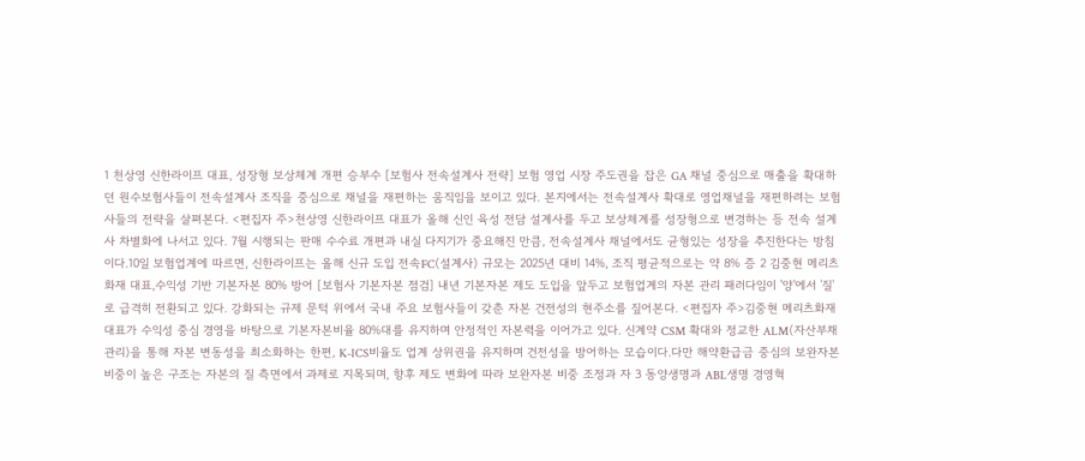1 천상영 신한라이프 대표, 성장형 보상체계 개편 승부수 [보험사 전속설계사 전략] 보험 영업 시장 주도권을 잡은 GA 채널 중심으로 매출을 확대하던 원수보험사들이 전속설계사 조직을 중심으로 채널을 재편하는 움직임을 보이고 있다. 본지에서는 전속설계사 확대로 영업채널을 재편하려는 보험사들의 전략을 살펴본다. <편집자 주>천상영 신한라이프 대표가 올해 신인 육성 전담 설계사를 두고 보상체계를 성장형으로 변경하는 등 전속 설계사 차별화에 나서고 있다. 7월 시행되는 판매 수수료 개편과 내실 다지기가 중요해진 만큼, 전속설계사 채널에서도 균형있는 성장을 추진한다는 방침이다.10일 보험업계에 따르면, 신한라이프는 올해 신규 도입 전속FC(설계사) 규모는 2025년 대비 14%, 조직 평균적으로는 약 8% 증 2 김중현 메리츠화재 대표,수익성 기반 기본자본 80% 방어 [보험사 기본자본 점검] 내년 기본자본 제도 도입을 앞두고 보험업계의 자본 관리 패러다임이 '양'에서 '질'로 급격히 전환되고 있다. 강화되는 규제 문턱 위에서 국내 주요 보험사들이 갖춘 자본 건전성의 현주소를 짚어본다. <편집자 주>김중현 메리츠화재 대표가 수익성 중심 경영을 바탕으로 기본자본비율 80%대를 유지하며 안정적인 자본력을 이어가고 있다. 신계약 CSM 확대와 정교한 ALM(자산부채관리)을 통해 자본 변동성을 최소화하는 한편, K-ICS비율도 업계 상위권을 유지하며 건전성을 방어하는 모습이다.다만 해약환급금 중심의 보완자본 비중이 높은 구조는 자본의 질 측면에서 과제로 지목되며, 향후 제도 변화에 따라 보완자본 비중 조정과 자 3 동양생명과 ABL생명 경영혁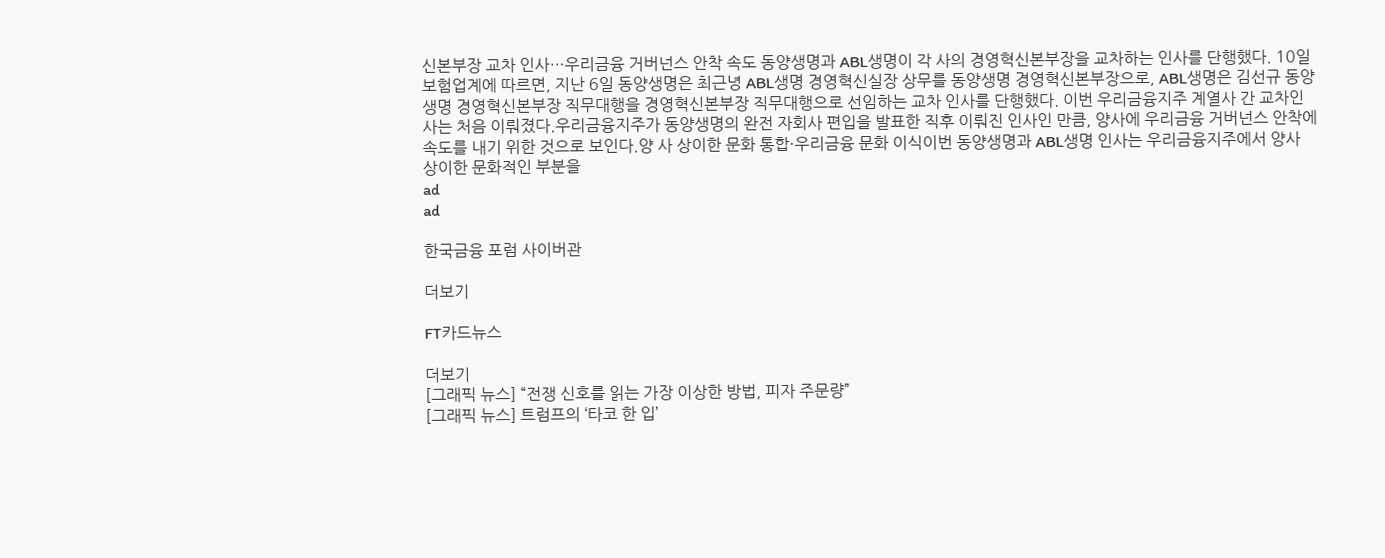신본부장 교차 인사…우리금융 거버넌스 안착 속도 동양생명과 ABL생명이 각 사의 경영혁신본부장을 교차하는 인사를 단행했다. 10일 보험업계에 따르면, 지난 6일 동양생명은 최근녕 ABL생명 경영혁신실장 상무를 동양생명 경영혁신본부장으로, ABL생명은 김선규 동양생명 경영혁신본부장 직무대행을 경영혁신본부장 직무대행으로 선임하는 교차 인사를 단행했다. 이번 우리금융지주 계열사 간 교차인사는 처음 이뤄졌다.우리금융지주가 동양생명의 완전 자회사 편입을 발표한 직후 이뤄진 인사인 만큼, 양사에 우리금융 거버넌스 안착에 속도를 내기 위한 것으로 보인다.양 사 상이한 문화 통합·우리금융 문화 이식이번 동양생명과 ABL생명 인사는 우리금융지주에서 양사 상이한 문화적인 부분을
ad
ad

한국금융 포럼 사이버관

더보기

FT카드뉴스

더보기
[그래픽 뉴스] “전쟁 신호를 읽는 가장 이상한 방법, 피자 주문량”
[그래픽 뉴스] 트럼프의 ‘타코 한 입’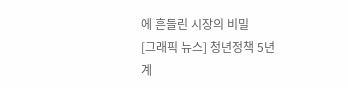에 흔들린 시장의 비밀
[그래픽 뉴스] 청년정책 5년 계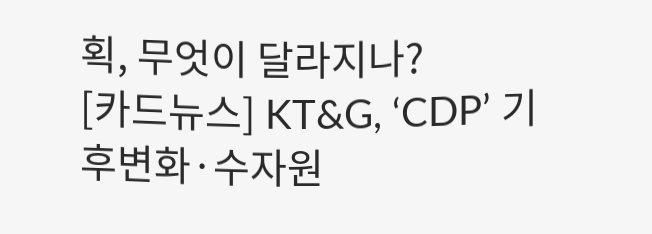획, 무엇이 달라지나?
[카드뉴스] KT&G, ‘CDP’ 기후변화·수자원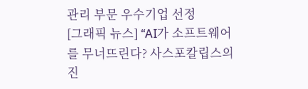관리 부문 우수기업 선정
[그래픽 뉴스] “AI가 소프트웨어를 무너뜨린다? 사스포칼립스의 진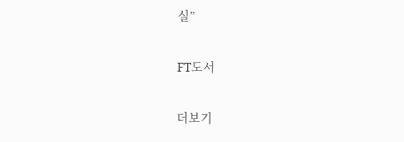실”

FT도서

더보기